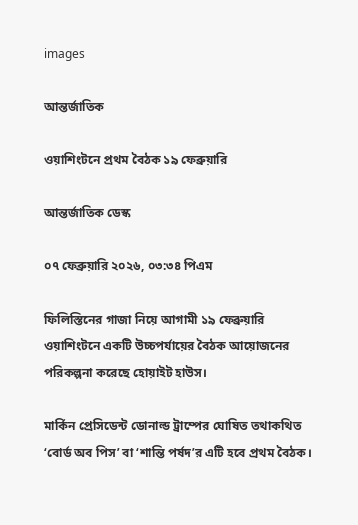images

আন্তর্জাতিক

ওয়াশিংটনে প্রথম বৈঠক ১৯ ফেব্রুয়ারি

আন্তর্জাতিক ডেস্ক

০৭ ফেব্রুয়ারি ২০২৬, ০৩:৩৪ পিএম

ফিলিস্তিনের গাজা নিয়ে আগামী ১৯ ফেব্রুয়ারি ওয়াশিংটনে একটি উচ্চপর্যায়ের বৈঠক আয়োজনের পরিকল্পনা করেছে হোয়াইট হাউস।

মার্কিন প্রেসিডেন্ট ডোনাল্ড ট্রাম্পের ঘোষিত তথাকথিত ‘বোর্ড অব পিস’ বা ‘শান্তি পর্ষদ’র এটি হবে প্রথম বৈঠক।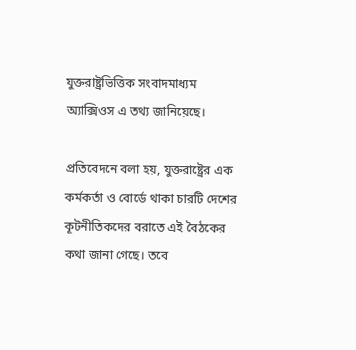যুক্তরাষ্ট্রভিত্তিক সংবাদমাধ্যম অ্যাক্সিওস এ তথ্য জানিয়েছে।

প্রতিবেদনে বলা হয়, যুক্তরাষ্ট্রের এক কর্মকর্তা ও বোর্ডে থাকা চারটি দেশের কূটনীতিকদের বরাতে এই বৈঠকের কথা জানা গেছে। তবে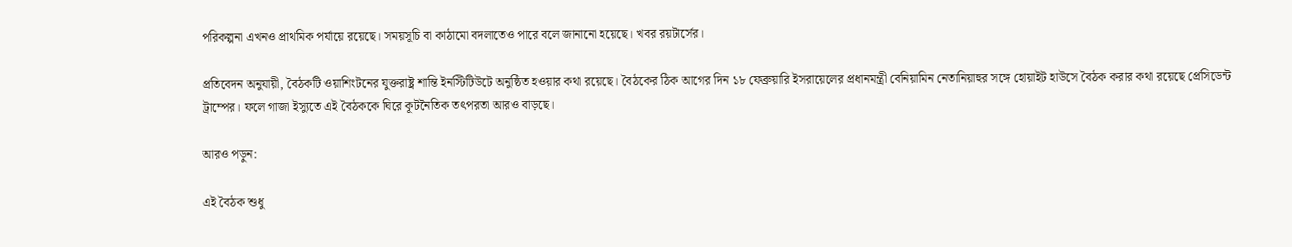পরিকল্পনা এখনও প্রাথমিক পর্যায়ে রয়েছে। সময়সূচি বা কাঠামো বদলাতেও পারে বলে জানানো হয়েছে। খবর রয়টার্সের।

প্রতিবেদন অনুযায়ী, বৈঠকটি ওয়াশিংটনের যুক্তরাষ্ট্র শান্তি ইনস্টিটিউটে অনুষ্ঠিত হওয়ার কথা রয়েছে। বৈঠকের ঠিক আগের দিন ১৮ ফেব্রুয়ারি ইসরায়েলের প্রধানমন্ত্রী বেনিয়ামিন নেতানিয়াহুর সঙ্গে হোয়াইট হাউসে বৈঠক করার কথা রয়েছে প্রেসিডেন্ট ট্রাম্পের। ফলে গাজা ইস্যুতে এই বৈঠককে ঘিরে কূটনৈতিক তৎপরতা আরও বাড়ছে।

আরও পড়ুন:

এই বৈঠক শুধু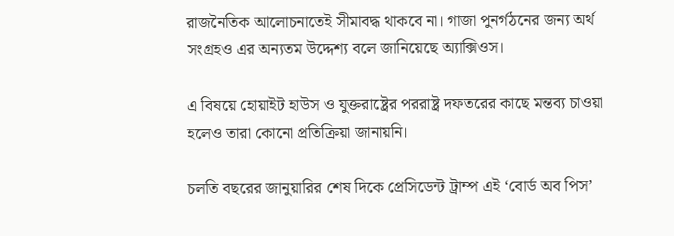রাজনৈতিক আলোচনাতেই সীমাবদ্ধ থাকবে না। গাজা পুনর্গঠনের জন্য অর্থ সংগ্রহও এর অন্যতম উদ্দেশ্য বলে জানিয়েছে অ্যাক্সিওস।

এ বিষয়ে হোয়াইট হাউস ও যুক্তরাষ্ট্রের পররাষ্ট্র দফতরের কাছে মন্তব্য চাওয়া হলেও তারা কোনো প্রতিক্রিয়া জানায়নি।

চলতি বছরের জানুয়ারির শেষ দিকে প্রেসিডেন্ট ট্রাম্প এই ‘বোর্ড অব পিস’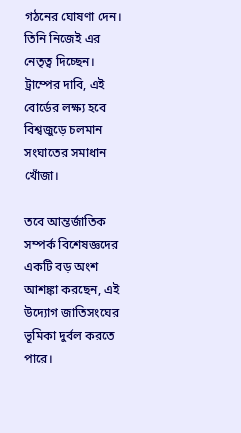গঠনের ঘোষণা দেন। তিনি নিজেই এর নেতৃত্ব দিচ্ছেন। ট্রাম্পের দাবি, এই বোর্ডের লক্ষ্য হবে বিশ্বজুড়ে চলমান সংঘাতের সমাধান খোঁজা।

তবে আন্তর্জাতিক সম্পর্ক বিশেষজ্ঞদের একটি বড় অংশ আশঙ্কা করছেন, এই উদ্যোগ জাতিসংঘের ভূমিকা দুর্বল করতে পারে।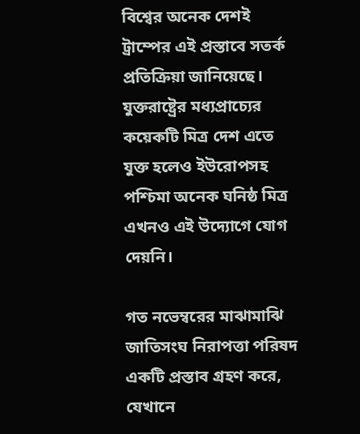বিশ্বের অনেক দেশই ট্রাম্পের এই প্রস্তাবে সতর্ক প্রতিক্রিয়া জানিয়েছে। যুক্তরাষ্ট্রের মধ্যপ্রাচ্যের কয়েকটি মিত্র দেশ এতে যুক্ত হলেও ইউরোপসহ পশ্চিমা অনেক ঘনিষ্ঠ মিত্র এখনও এই উদ্যোগে যোগ দেয়নি।

গত নভেম্বরের মাঝামাঝি জাতিসংঘ নিরাপত্তা পরিষদ একটি প্রস্তাব গ্রহণ করে, যেখানে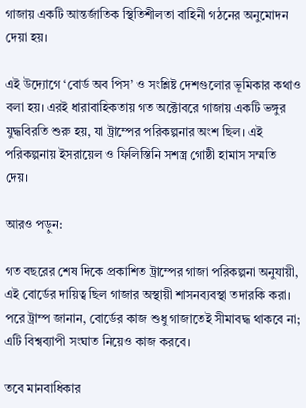গাজায় একটি আন্তর্জাতিক স্থিতিশীলতা বাহিনী গঠনের অনুমোদন দেয়া হয়।

এই উদ্যোগে ‘বোর্ড অব পিস’ ও সংশ্লিষ্ট দেশগুলোর ভূমিকার কথাও বলা হয়। এরই ধারাবাহিকতায় গত অক্টোবরে গাজায় একটি ভঙ্গুর যুদ্ধবিরতি শুরু হয়, যা ট্রাম্পের পরিকল্পনার অংশ ছিল। এই পরিকল্পনায় ইসরায়েল ও ফিলিস্তিনি সশস্ত্র গোষ্ঠী হামাস সম্মতি দেয়।

আরও পড়ুন:

গত বছরের শেষ দিকে প্রকাশিত ট্রাম্পের গাজা পরিকল্পনা অনুযায়ী, এই বোর্ডের দায়িত্ব ছিল গাজার অস্থায়ী শাসনব্যবস্থা তদারকি করা। পরে ট্রাম্প জানান, বোর্ডের কাজ শুধু গাজাতেই সীমাবদ্ধ থাকবে না; এটি বিশ্বব্যাপী সংঘাত নিয়েও কাজ করবে।

তবে মানবাধিকার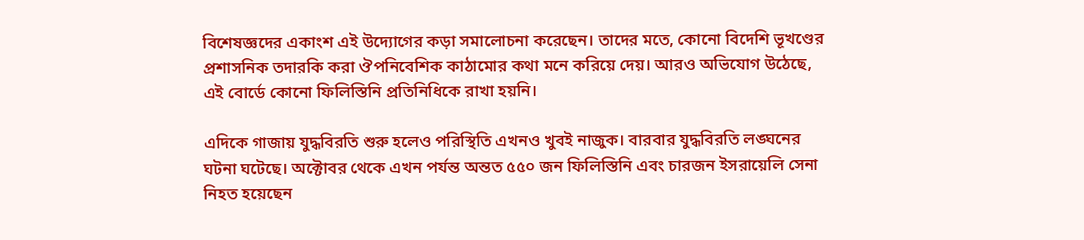বিশেষজ্ঞদের একাংশ এই উদ্যোগের কড়া সমালোচনা করেছেন। তাদের মতে, কোনো বিদেশি ভূখণ্ডের প্রশাসনিক তদারকি করা ঔপনিবেশিক কাঠামোর কথা মনে করিয়ে দেয়। আরও অভিযোগ উঠেছে, এই বোর্ডে কোনো ফিলিস্তিনি প্রতিনিধিকে রাখা হয়নি।

এদিকে গাজায় যুদ্ধবিরতি শুরু হলেও পরিস্থিতি এখনও খুবই নাজুক। বারবার যুদ্ধবিরতি লঙ্ঘনের ঘটনা ঘটেছে। অক্টোবর থেকে এখন পর্যন্ত অন্তত ৫৫০ জন ফিলিস্তিনি এবং চারজন ইসরায়েলি সেনা নিহত হয়েছেন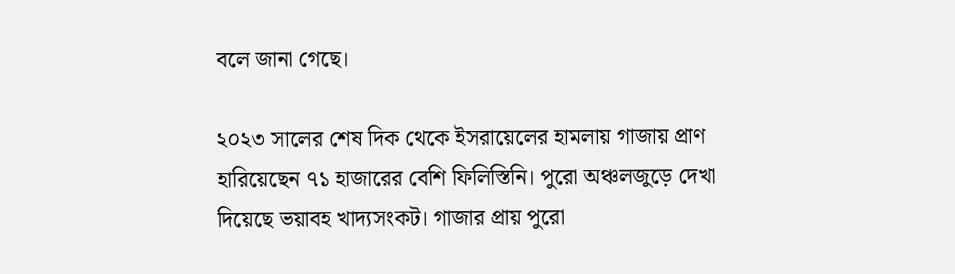বলে জানা গেছে।

২০২৩ সালের শেষ দিক থেকে ইসরায়েলের হামলায় গাজায় প্রাণ হারিয়েছেন ৭১ হাজারের বেশি ফিলিস্তিনি। পুরো অঞ্চলজুড়ে দেখা দিয়েছে ভয়াবহ খাদ্যসংকট। গাজার প্রায় পুরো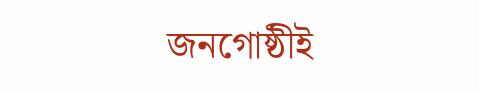জনগোষ্ঠীই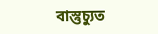বাস্তুচ্যুত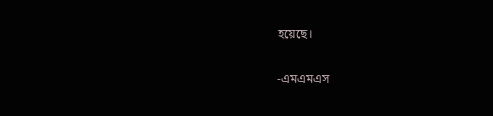হয়েছে।

-এমএমএস